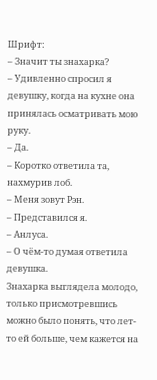Шрифт:
– Значит ты знахарка?
– Удивленно спросил я девушку, когда на кухне она принялась осматривать мою руку.
– Да.
– Коротко ответила та, нахмурив лоб.
– Меня зовут Рэн.
– Представился я.
– Анлуса.
– О чём-то думая ответила девушка.
Знахарка выглядела молодо, только присмотревшись можно было понять, что лет-то ей больше, чем кажется на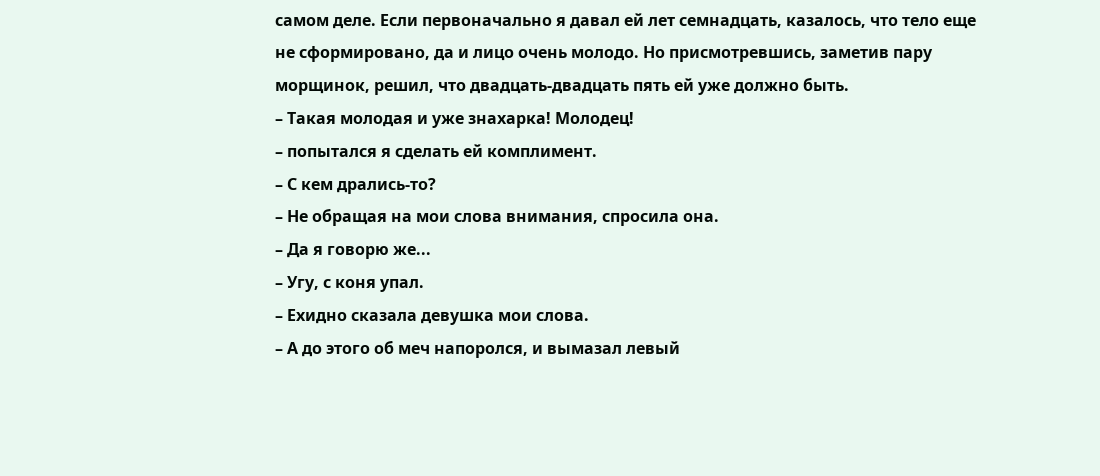самом деле. Если первоначально я давал ей лет семнадцать, казалось, что тело еще не сформировано, да и лицо очень молодо. Но присмотревшись, заметив пару морщинок, решил, что двадцать-двадцать пять ей уже должно быть.
– Такая молодая и уже знахарка! Молодец!
– попытался я сделать ей комплимент.
– С кем дрались-то?
– Не обращая на мои слова внимания, спросила она.
– Да я говорю же...
– Угу, с коня упал.
– Ехидно сказала девушка мои слова.
– А до этого об меч напоролся, и вымазал левый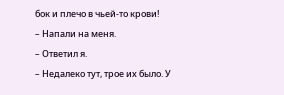бок и плечо в чьей-то крови!
– Напали на меня.
– Ответил я.
– Недалеко тут, трое их было. У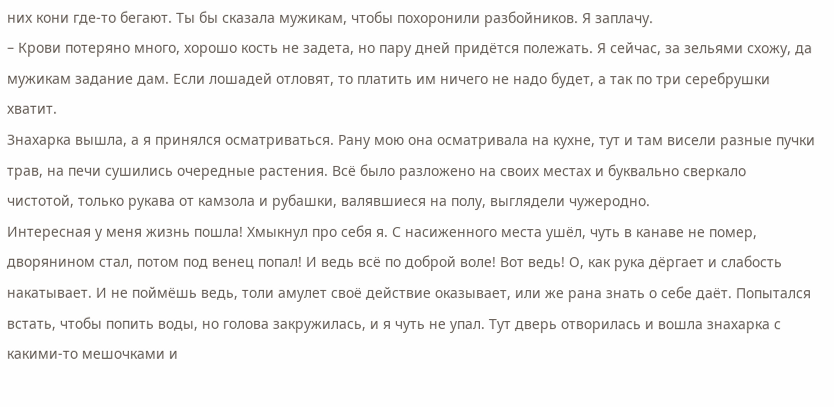них кони где-то бегают. Ты бы сказала мужикам, чтобы похоронили разбойников. Я заплачу.
– Крови потеряно много, хорошо кость не задета, но пару дней придётся полежать. Я сейчас, за зельями схожу, да мужикам задание дам. Если лошадей отловят, то платить им ничего не надо будет, а так по три серебрушки хватит.
Знахарка вышла, а я принялся осматриваться. Рану мою она осматривала на кухне, тут и там висели разные пучки трав, на печи сушились очередные растения. Всё было разложено на своих местах и буквально сверкало чистотой, только рукава от камзола и рубашки, валявшиеся на полу, выглядели чужеродно.
Интересная у меня жизнь пошла! Хмыкнул про себя я. С насиженного места ушёл, чуть в канаве не помер, дворянином стал, потом под венец попал! И ведь всё по доброй воле! Вот ведь! О, как рука дёргает и слабость накатывает. И не поймёшь ведь, толи амулет своё действие оказывает, или же рана знать о себе даёт. Попытался встать, чтобы попить воды, но голова закружилась, и я чуть не упал. Тут дверь отворилась и вошла знахарка с какими-то мешочками и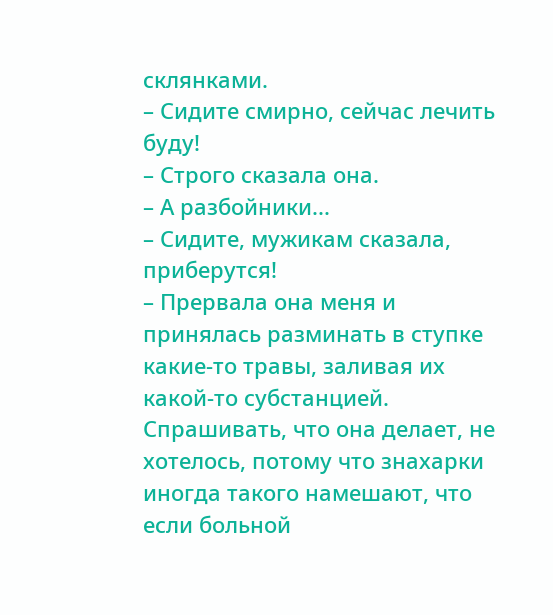склянками.
– Сидите смирно, сейчас лечить буду!
– Строго сказала она.
– А разбойники...
– Сидите, мужикам сказала, приберутся!
– Прервала она меня и принялась разминать в ступке какие-то травы, заливая их какой-то субстанцией.
Спрашивать, что она делает, не хотелось, потому что знахарки иногда такого намешают, что если больной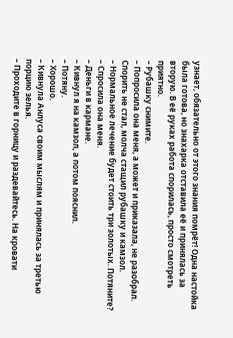узнает, обязательно от этого знания помрёт! Одна настойка была готова, но знахарка отставила её и принялась за вторую. В её руках работа спорилась, просто смотреть приятно.
– Рубашку снимите.
– Попросила она меня, а может и приказала, не разобрал.
Спорить не стал, молча стащил рубашку и камзол.
– Нормальное лечение будет стоить три золотых. Потяните?
– Спросила она меня.
– Деньги в кармане.
– Кивнул я на камзол, а потом пояснил.
– Потяну.
– Хорошо.
– Кивнула Анлуса своим мыслям и принялась за третью порцию зелья.
– Проходите в горницу и раздевайтесь. На кровати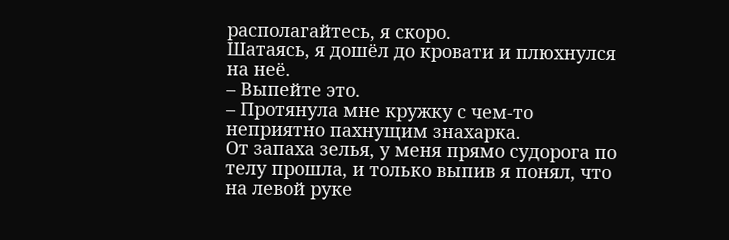располагайтесь, я скоро.
Шатаясь, я дошёл до кровати и плюхнулся на неё.
– Выпейте это.
– Протянула мне кружку с чем-то неприятно пахнущим знахарка.
От запаха зелья, у меня прямо судорога по телу прошла, и только выпив я понял, что на левой руке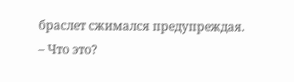браслет сжимался предупреждая.
– Что это?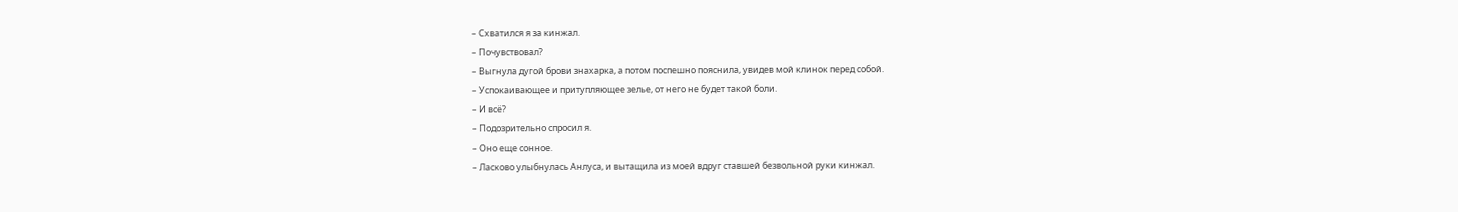– Схватился я за кинжал.
– Почувствовал?
– Выгнула дугой брови знахарка, а потом поспешно пояснила, увидев мой клинок перед собой.
– Успокаивающее и притупляющее зелье, от него не будет такой боли.
– И всё?
– Подозрительно спросил я.
– Оно еще сонное.
– Ласково улыбнулась Анлуса, и вытащила из моей вдруг ставшей безвольной руки кинжал.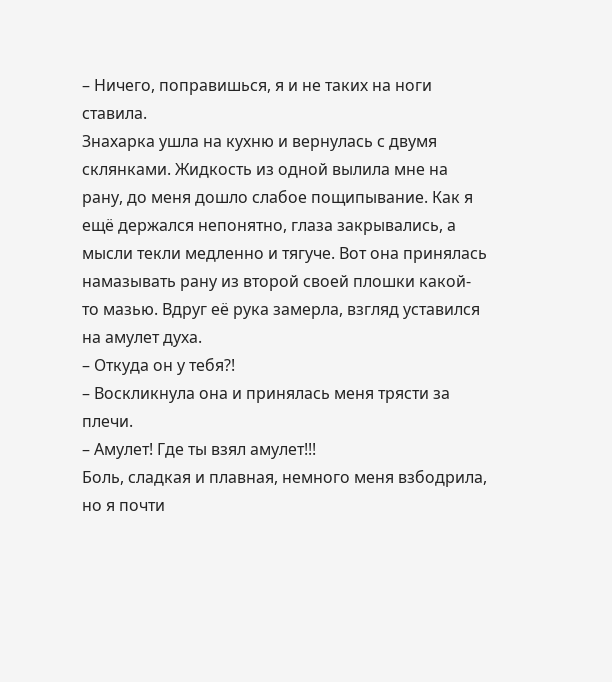– Ничего, поправишься, я и не таких на ноги ставила.
Знахарка ушла на кухню и вернулась с двумя склянками. Жидкость из одной вылила мне на рану, до меня дошло слабое пощипывание. Как я ещё держался непонятно, глаза закрывались, а мысли текли медленно и тягуче. Вот она принялась намазывать рану из второй своей плошки какой-то мазью. Вдруг её рука замерла, взгляд уставился на амулет духа.
– Откуда он у тебя?!
– Воскликнула она и принялась меня трясти за плечи.
– Амулет! Где ты взял амулет!!!
Боль, сладкая и плавная, немного меня взбодрила, но я почти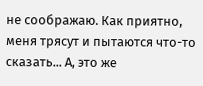не соображаю. Как приятно, меня трясут и пытаются что-то сказать... А, это же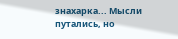знахарка... Мысли путались, но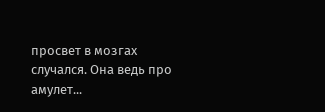просвет в мозгах случался. Она ведь про амулет...